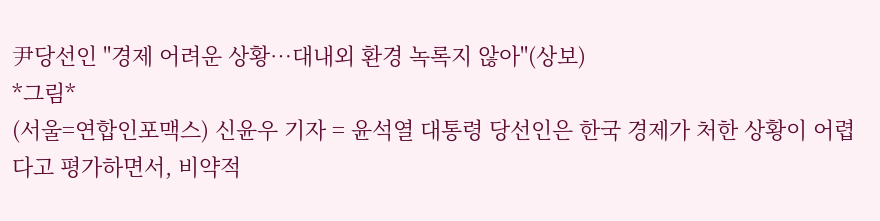尹당선인 "경제 어려운 상황…대내외 환경 녹록지 않아"(상보)
*그림*
(서울=연합인포맥스) 신윤우 기자 = 윤석열 대통령 당선인은 한국 경제가 처한 상황이 어렵다고 평가하면서, 비약적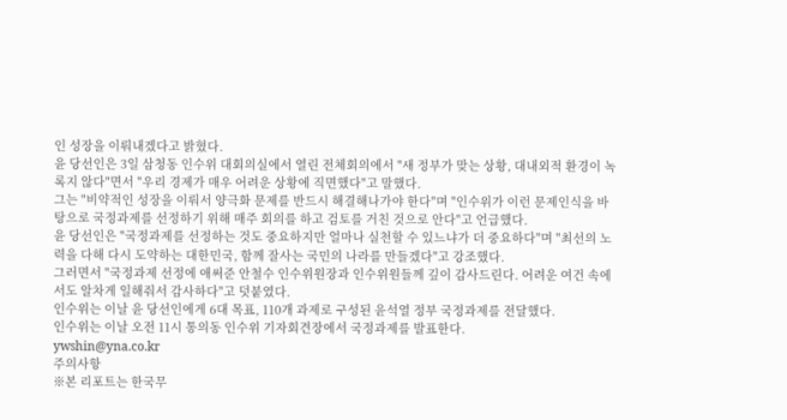인 성장을 이뤄내겠다고 밝혔다.
윤 당선인은 3일 삼청동 인수위 대회의실에서 열린 전체회의에서 "새 정부가 맞는 상황, 대내외적 환경이 녹록지 않다"면서 "우리 경제가 매우 어려운 상황에 직면했다"고 말했다.
그는 "비약적인 성장을 이뤄서 양극화 문제를 반드시 해결해나가야 한다"며 "인수위가 이런 문제인식을 바탕으로 국정과제를 선정하기 위해 매주 회의를 하고 검토를 거친 것으로 안다"고 언급했다.
윤 당선인은 "국정과제를 선정하는 것도 중요하지만 얼마나 실천할 수 있느냐가 더 중요하다"며 "최선의 노력을 다해 다시 도약하는 대한민국, 함께 잘사는 국민의 나라를 만들겠다"고 강조했다.
그러면서 "국정과제 선정에 애써준 안철수 인수위원장과 인수위원들께 깊이 감사드린다. 어려운 여건 속에서도 알차게 일해줘서 감사하다"고 덧붙였다.
인수위는 이날 윤 당선인에게 6대 목표, 110개 과제로 구성된 윤석열 정부 국정과제를 전달했다.
인수위는 이날 오전 11시 통의동 인수위 기자회견장에서 국정과제를 발표한다.
ywshin@yna.co.kr
주의사항
※본 리포트는 한국무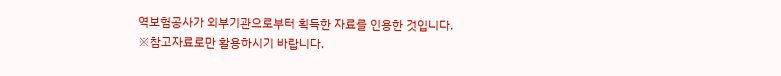역보험공사가 외부기관으로부터 획득한 자료를 인용한 것입니다.
※참고자료로만 활용하시기 바랍니다.